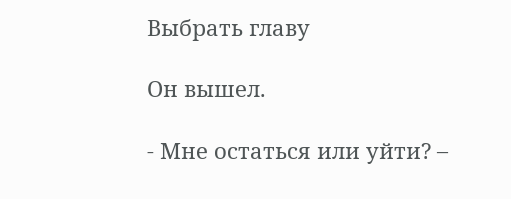Выбрать главу

Он вышел.

- Мне остаться или уйти? –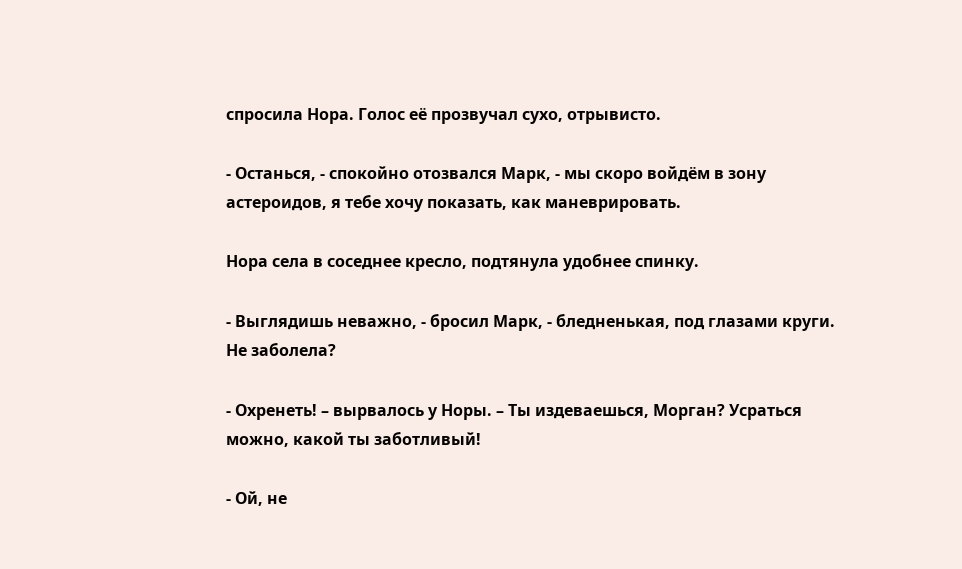спросила Нора. Голос её прозвучал сухо, отрывисто.

- Останься, - спокойно отозвался Марк, - мы скоро войдём в зону астероидов, я тебе хочу показать, как маневрировать.

Нора села в соседнее кресло, подтянула удобнее спинку.

- Выглядишь неважно, - бросил Марк, - бледненькая, под глазами круги. Не заболела?

- Охренеть! – вырвалось у Норы. – Ты издеваешься, Морган? Усраться можно, какой ты заботливый!

- Ой, не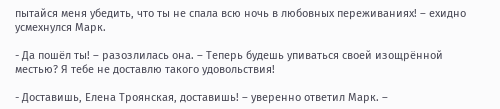пытайся меня убедить, что ты не спала всю ночь в любовных переживаниях! – ехидно усмехнулся Марк.

- Да пошёл ты! – разозлилась она. – Теперь будешь упиваться своей изощрённой местью? Я тебе не доставлю такого удовольствия!

- Доставишь, Елена Троянская, доставишь! – уверенно ответил Марк. –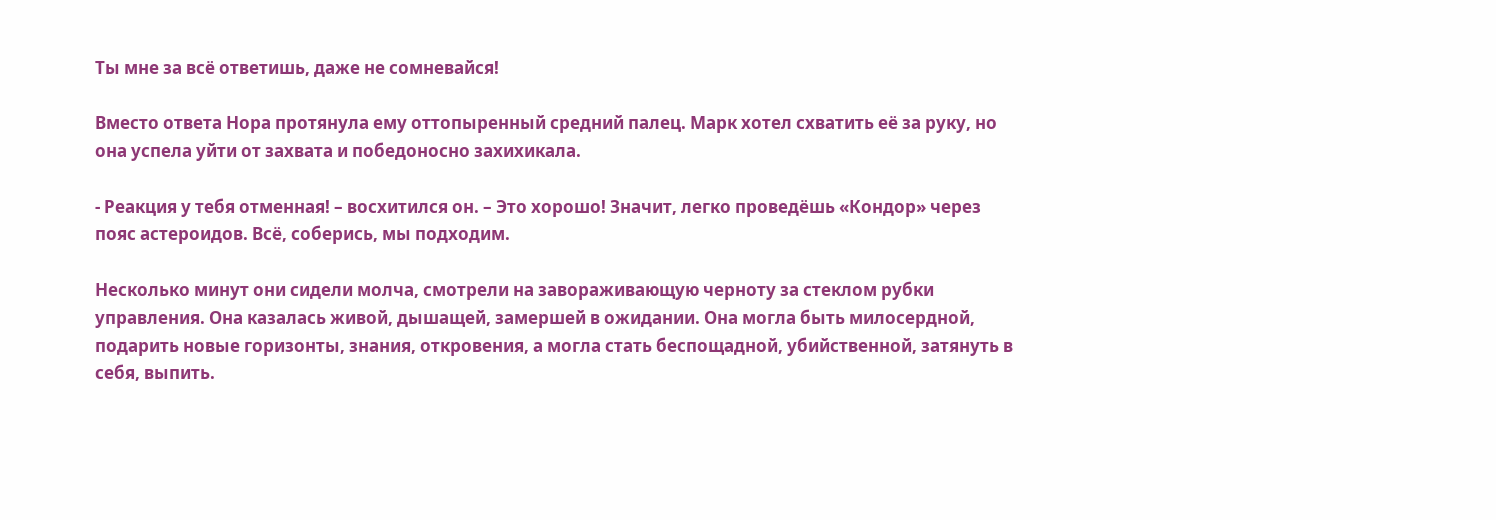Ты мне за всё ответишь, даже не сомневайся!

Вместо ответа Нора протянула ему оттопыренный средний палец. Марк хотел схватить её за руку, но она успела уйти от захвата и победоносно захихикала.

- Реакция у тебя отменная! – восхитился он. – Это хорошо! Значит, легко проведёшь «Кондор» через пояс астероидов. Всё, соберись, мы подходим.

Несколько минут они сидели молча, смотрели на завораживающую черноту за стеклом рубки управления. Она казалась живой, дышащей, замершей в ожидании. Она могла быть милосердной, подарить новые горизонты, знания, откровения, а могла стать беспощадной, убийственной, затянуть в себя, выпить.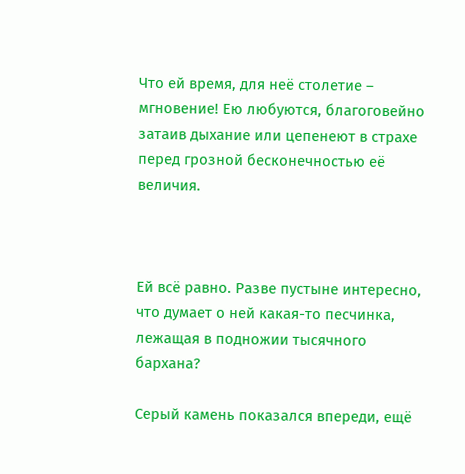Что ей время, для неё столетие – мгновение! Ею любуются, благоговейно затаив дыхание или цепенеют в страхе перед грозной бесконечностью её величия.



Ей всё равно. Разве пустыне интересно, что думает о ней какая-то песчинка, лежащая в подножии тысячного бархана?

Серый камень показался впереди, ещё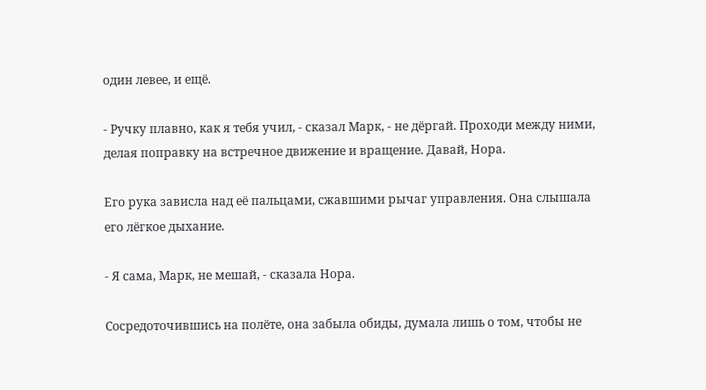один левее, и ещё.

- Ручку плавно, как я тебя учил, - сказал Марк, - не дёргай. Проходи между ними, делая поправку на встречное движение и вращение. Давай, Нора.

Его рука зависла над её пальцами, сжавшими рычаг управления. Она слышала его лёгкое дыхание.

- Я сама, Марк, не мешай, - сказала Нора.

Сосредоточившись на полёте, она забыла обиды, думала лишь о том, чтобы не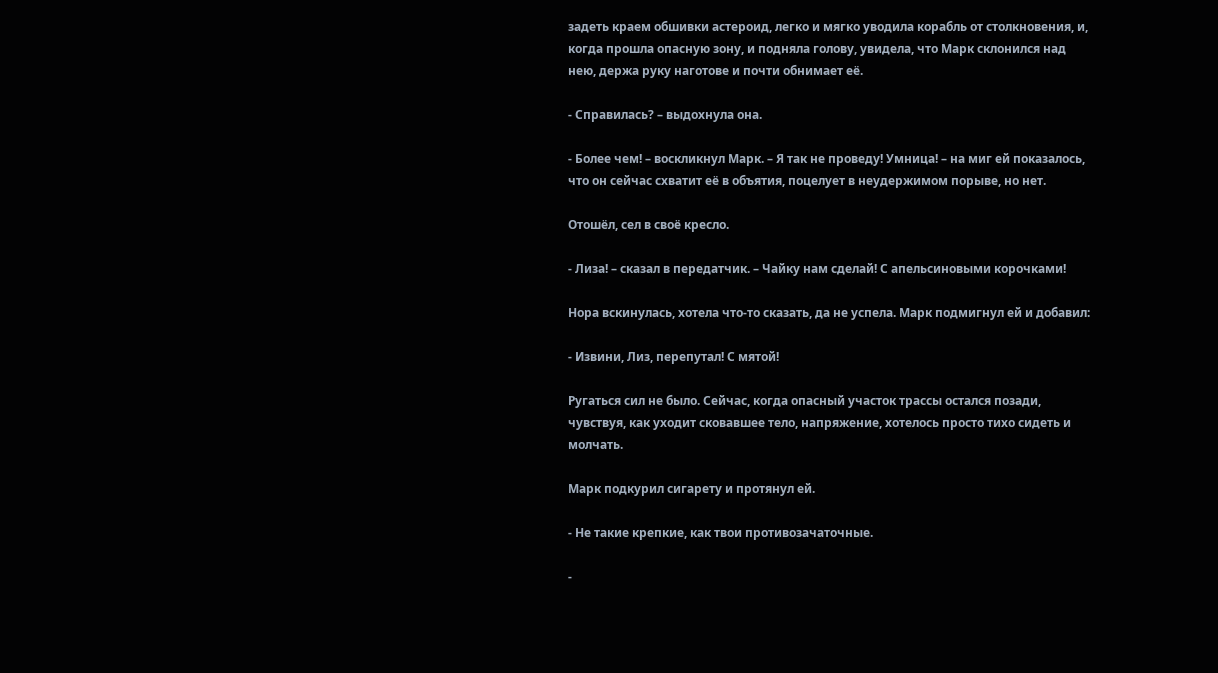задеть краем обшивки астероид, легко и мягко уводила корабль от столкновения, и, когда прошла опасную зону, и подняла голову, увидела, что Марк склонился над нею, держа руку наготове и почти обнимает её.

- Справилась? – выдохнула она.

- Более чем! – воскликнул Марк. – Я так не проведу! Умница! – на миг ей показалось, что он сейчас схватит её в объятия, поцелует в неудержимом порыве, но нет.

Отошёл, сел в своё кресло.

- Лиза! – сказал в передатчик. – Чайку нам сделай! С апельсиновыми корочками!

Нора вскинулась, хотела что-то сказать, да не успела. Марк подмигнул ей и добавил:

- Извини, Лиз, перепутал! С мятой!

Ругаться сил не было. Сейчас, когда опасный участок трассы остался позади, чувствуя, как уходит сковавшее тело, напряжение, хотелось просто тихо сидеть и молчать.

Марк подкурил сигарету и протянул ей.

- Не такие крепкие, как твои противозачаточные.

-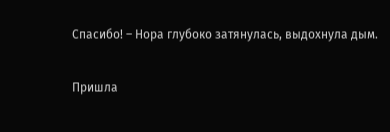Спасибо! – Нора глубоко затянулась, выдохнула дым.

Пришла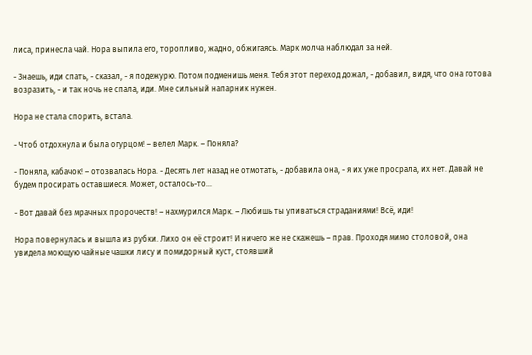лиса, принесла чай. Нора выпила его, торопливо, жадно, обжигаясь. Марк молча наблюдал за ней.

- Знаешь, иди спать, - сказал, - я подежурю. Потом подменишь меня. Тебя этот переход дожал, - добавил, видя, что она готова возразить, - и так ночь не спала, иди. Мне сильный напарник нужен.

Нора не стала спорить, встала.

- Чтоб отдохнула и была огурцом! – велел Марк. – Поняла?

- Поняла, кабачок! – отозвалась Нора. - Десять лет назад не отмотать, - добавила она, - я их уже просрала, их нет. Давай не будем просирать оставшиеся. Может, осталось-то…

- Вот давай без мрачных пророчеств! – нахмурился Марк. – Любишь ты упиваться страданиями! Всё, иди!

Нора повернулась и вышла из рубки. Лихо он её строит! И ничего же не скажешь – прав. Проходя мимо столовой, она увидела моющую чайные чашки лису и помидорный куст, стоявший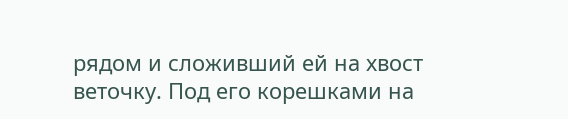рядом и сложивший ей на хвост веточку. Под его корешками на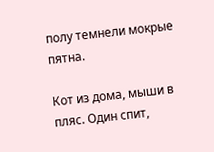полу темнели мокрые пятна.

Кот из дома, мыши в пляс. Один спит,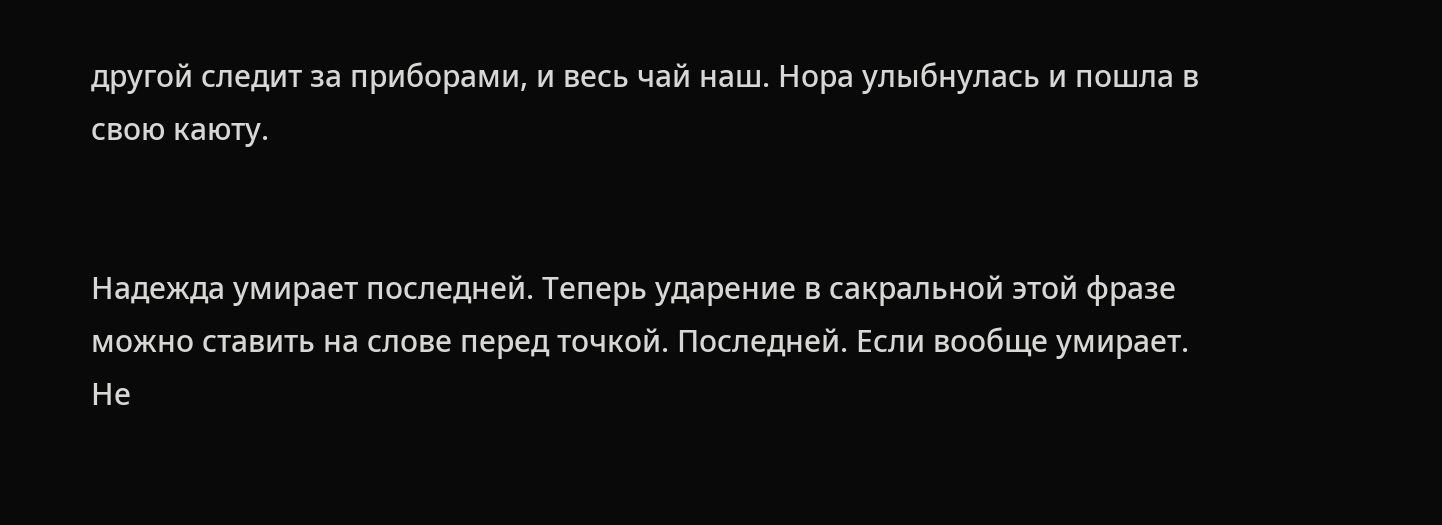другой следит за приборами, и весь чай наш. Нора улыбнулась и пошла в свою каюту.


Надежда умирает последней. Теперь ударение в сакральной этой фразе можно ставить на слове перед точкой. Последней. Если вообще умирает. Не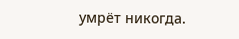умрёт никогда.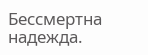Бессмертна надежда.